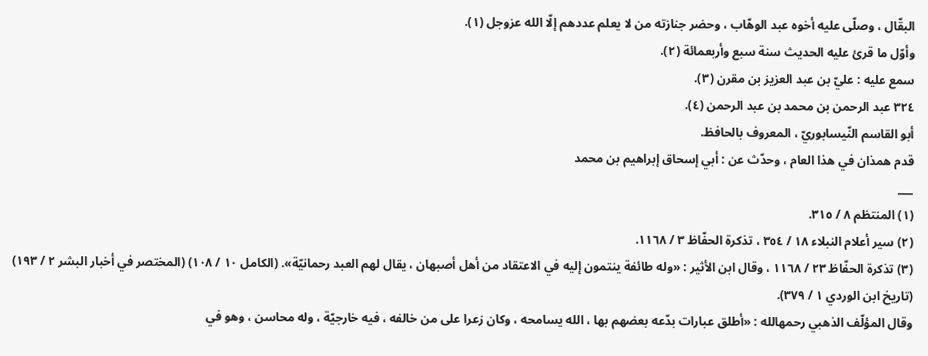البقّال ، وصلّى عليه أخوه عبد الوهّاب ، وحضر جنازته من لا يعلم عددهم إلّا الله عزوجل (١).
وأوّل ما قرئ عليه الحديث سنة سبع وأربعمائة (٢).
سمع عليه : عليّ بن عبد العزيز بن مقرن (٣).
٣٢٤ عبد الرحمن بن محمد بن عبد الرحمن (٤).
أبو القاسم النّيسابوريّ ، المعروف بالحافظ.
قدم همذان في هذا العام ، وحدّث عن : أبي إسحاق إبراهيم بن محمد
___
(١) المنتظم ٨ / ٣١٥.
(٢) سير أعلام النبلاء ١٨ / ٣٥٤ ، تذكرة الحفّاظ ٣ / ١١٦٨.
(٣) تذكرة الحفّاظ ٢٣ / ١١٦٨ ، وقال ابن الأثير : «وله طائفة ينتمون إليه في الاعتقاد من أهل أصبهان ، يقال لهم العبد رحمانيّة». (الكامل ١٠ / ١٠٨) (المختصر في أخبار البشر ٢ / ١٩٣) (تاريخ ابن الوردي ١ / ٣٧٩).
وقال المؤلّف الذهبي رحمهالله : «أطلق عبارات بدّعه بعضهم بها ، الله يسامحه ، وكان زعرا على من خالفه ، فيه خارجيّة ، وله محاسن ، وهو في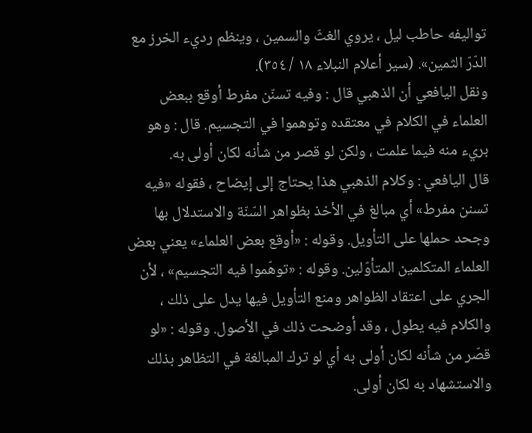تواليفه حاطب ليل ، يروي الغثّ والسمين ، وينظم رديء الخرز مع الدّرّ الثمين». (سير أعلام النبلاء ١٨ / ٣٥٤).
ونقل اليافعي أن الذهبي قال : وفيه تسنّن مفرط أوقع ببعض العلماء في الكلام في معتقده وتوهموا في التجسيم. قال : وهو بريء منه فيما علمت ، ولكن لو قصر من شأنه لكان أولى به.
قال اليافعي : وكلام الذهبي هذا يحتاج إلى إيضاح ، فقوله «فيه تسنن مفرط» أي مبالغ في الأخذ بظواهر السّنّة والاستدلال بها وجحد حملها على التأويل. وقوله : «أوقع بعض العلماء» يعني بعض العلماء المتكلمين المتأوّلين. وقوله : «توهّموا فيه التجسيم» ، لأن الجري على اعتقاد الظواهر ومنع التأويل فيها يدل على ذلك ، والكلام فيه يطول ، وقد أوضحت ذلك في الأصول. وقوله : «لو قصّر من شأنه لكان أولى به أي لو ترك المبالغة في التظاهر بذلك والاستشهاد به لكان أولى.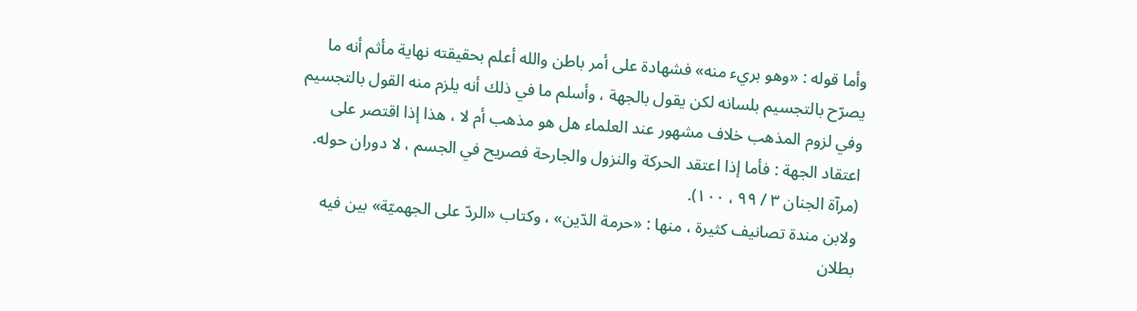وأما قوله : «وهو بريء منه» فشهادة على أمر باطن والله أعلم بحقيقته نهاية مأثم أنه ما يصرّح بالتجسيم بلسانه لكن يقول بالجهة ، وأسلم ما في ذلك أنه يلزم منه القول بالتجسيم وفي لزوم المذهب خلاف مشهور عند العلماء هل هو مذهب أم لا ، هذا إذا اقتصر على اعتقاد الجهة : فأما إذا اعتقد الحركة والنزول والجارحة فصريح في الجسم ، لا دوران حوله. (مرآة الجنان ٣ / ٩٩ ، ١٠٠).
ولابن مندة تصانيف كثيرة ، منها : «حرمة الدّين» ، وكتاب «الردّ على الجهميّة» بين فيه بطلان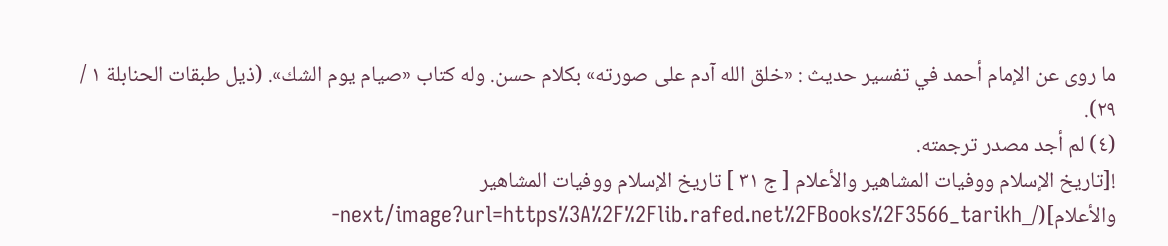ما روى عن الإمام أحمد في تفسير حديث : «خلق الله آدم على صورته» بكلام حسن. وله كتاب «صيام يوم الشك». (ذيل طبقات الحنابلة ١ / ٢٩).
(٤) لم أجد مصدر ترجمته.
![تاريخ الإسلام ووفيات المشاهير والأعلام [ ج ٣١ ] تاريخ الإسلام ووفيات المشاهير والأعلام](/_next/image?url=https%3A%2F%2Flib.rafed.net%2FBooks%2F3566_tarikh-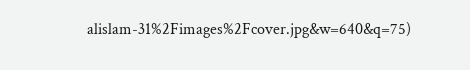alislam-31%2Fimages%2Fcover.jpg&w=640&q=75)